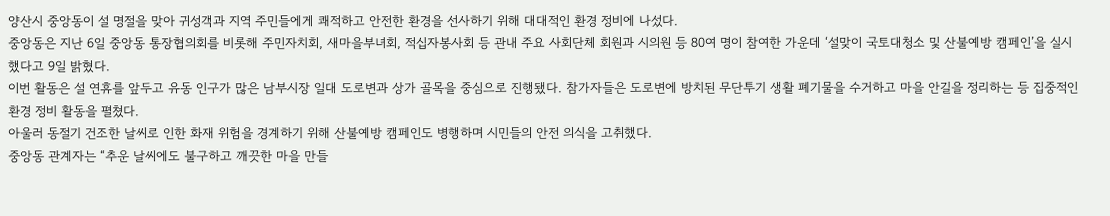양산시 중앙동이 설 명절을 맞아 귀성객과 지역 주민들에게 쾌적하고 안전한 환경을 선사하기 위해 대대적인 환경 정비에 나섰다.
중앙동은 지난 6일 중앙동 통장협의회를 비롯해 주민자치회, 새마을부녀회, 적십자봉사회 등 관내 주요 사회단체 회원과 시의원 등 80여 명이 참여한 가운데 ‘설맞이 국토대청소 및 산불예방 캠페인’을 실시했다고 9일 밝혔다.
이번 활동은 설 연휴를 앞두고 유동 인구가 많은 남부시장 일대 도로변과 상가 골목을 중심으로 진행됐다. 참가자들은 도로변에 방치된 무단투기 생활 폐기물을 수거하고 마을 안길을 정리하는 등 집중적인 환경 정비 활동을 펼쳤다.
아울러 동절기 건조한 날씨로 인한 화재 위험을 경계하기 위해 산불예방 캠페인도 병행하며 시민들의 안전 의식을 고취했다.
중앙동 관계자는 “추운 날씨에도 불구하고 깨끗한 마을 만들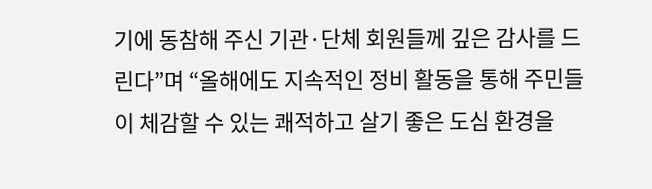기에 동참해 주신 기관·단체 회원들께 깊은 감사를 드린다”며 “올해에도 지속적인 정비 활동을 통해 주민들이 체감할 수 있는 쾌적하고 살기 좋은 도심 환경을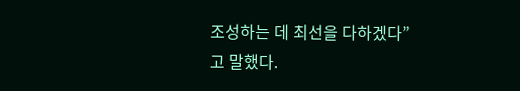조성하는 데 최선을 다하겠다”고 말했다.